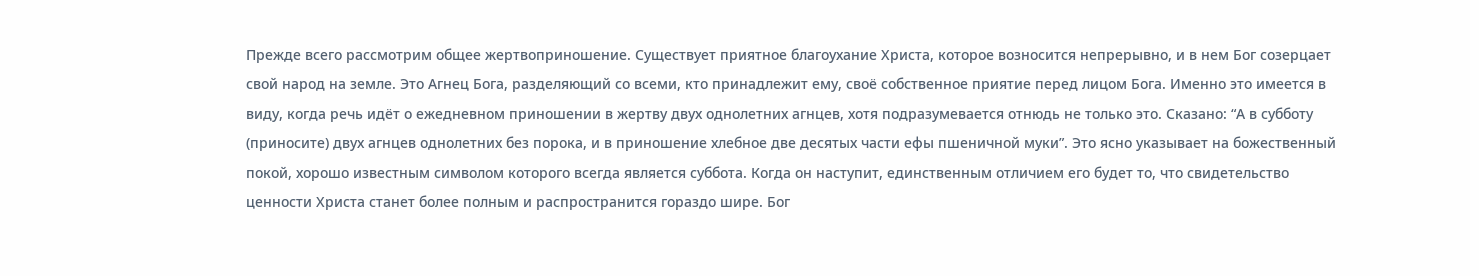Прежде всего рассмотрим общее жертвоприношение. Существует приятное благоухание Христа, которое возносится непрерывно, и в нем Бог созерцает свой народ на земле. Это Агнец Бога, разделяющий со всеми, кто принадлежит ему, своё собственное приятие перед лицом Бога. Именно это имеется в виду, когда речь идёт о ежедневном приношении в жертву двух однолетних агнцев, хотя подразумевается отнюдь не только это. Сказано: “А в субботу (приносите) двух агнцев однолетних без порока, и в приношение хлебное две десятых части ефы пшеничной муки”. Это ясно указывает на божественный покой, хорошо известным символом которого всегда является суббота. Когда он наступит, единственным отличием его будет то, что свидетельство ценности Христа станет более полным и распространится гораздо шире. Бог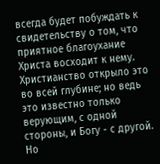всегда будет побуждать к свидетельству о том, что приятное благоухание Христа восходит к нему. Христианство открыло это во всей глубине; но ведь это известно только верующим, с одной стороны, и Богу - с другой. Но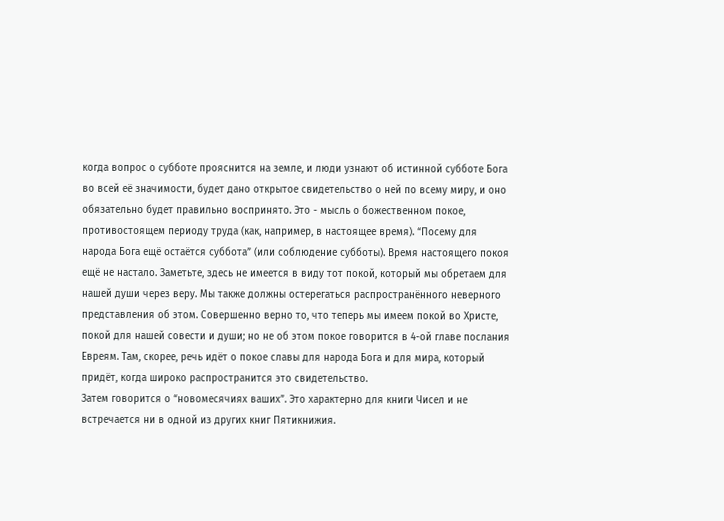когда вопрос о субботе прояснится на земле, и люди узнают об истинной субботе Бога во всей её значимости, будет дано открытое свидетельство о ней по всему миру, и оно обязательно будет правильно воспринято. Это - мысль о божественном покое, противостоящем периоду труда (как, например, в настоящее время). “Посему для народа Бога ещё остаётся суббота” (или соблюдение субботы). Время настоящего покоя ещё не настало. Заметьте, здесь не имеется в виду тот покой, который мы обретаем для нашей души через веру. Мы также должны остерегаться распространённого неверного представления об этом. Совершенно верно то, что теперь мы имеем покой во Христе, покой для нашей совести и души; но не об этом покое говорится в 4-ой главе послания Евреям. Там, скорее, речь идёт о покое славы для народа Бога и для мира, который придёт, когда широко распространится это свидетельство.
Затем говорится о “новомесячиях ваших”. Это характерно для книги Чисел и не встречается ни в одной из других книг Пятикнижия.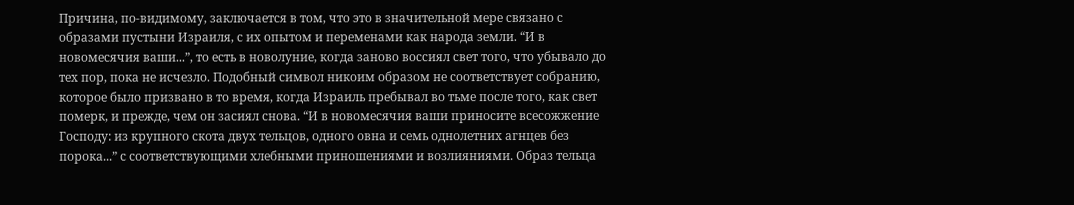Причина, по-видимому, заключается в том, что это в значительной мере связано с образами пустыни Израиля, с их опытом и переменами как народа земли. “И в новомесячия ваши...”, то есть в новолуние, когда заново воссиял свет того, что убывало до тех пор, пока не исчезло. Подобный символ никоим образом не соответствует собранию, которое было призвано в то время, когда Израиль пребывал во тьме после того, как свет померк, и прежде, чем он засиял снова. “И в новомесячия ваши приносите всесожжение Господу: из крупного скота двух тельцов, одного овна и семь однолетних агнцев без порока...” с соответствующими хлебными приношениями и возлияниями. Образ тельца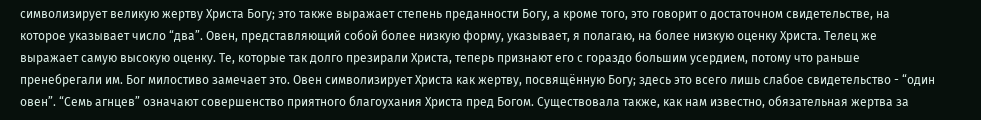символизирует великую жертву Христа Богу; это также выражает степень преданности Богу, а кроме того, это говорит о достаточном свидетельстве, на которое указывает число “два”. Овен, представляющий собой более низкую форму, указывает, я полагаю, на более низкую оценку Христа. Телец же выражает самую высокую оценку. Те, которые так долго презирали Христа, теперь признают его с гораздо большим усердием, потому что раньше пренебрегали им. Бог милостиво замечает это. Овен символизирует Христа как жертву, посвящённую Богу; здесь это всего лишь слабое свидетельство - “один овен”. “Семь агнцев” означают совершенство приятного благоухания Христа пред Богом. Существовала также, как нам известно, обязательная жертва за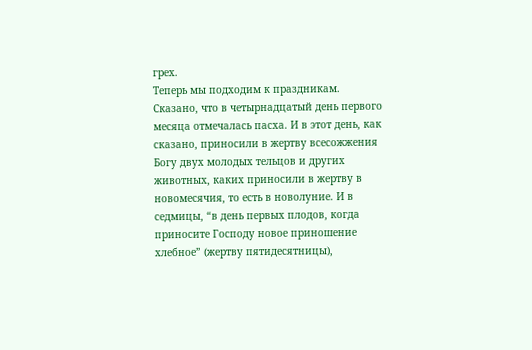грех.
Теперь мы подходим к праздникам. Сказано, что в четырнадцатый день первого месяца отмечалась пасха. И в этот день, как сказано, приносили в жертву всесожжения Богу двух молодых тельцов и других животных, каких приносили в жертву в новомесячия, то есть в новолуние. И в седмицы, “в день первых плодов, когда приносите Господу новое приношение хлебное” (жертву пятидесятницы),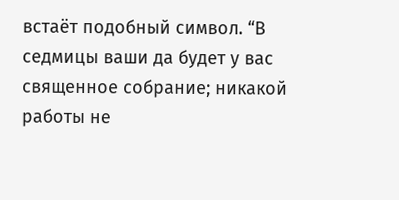встаёт подобный символ. “В седмицы ваши да будет у вас священное собрание; никакой работы не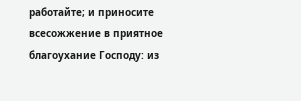работайте; и приносите всесожжение в приятное благоухание Господу: из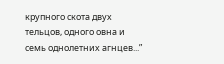крупного скота двух тельцов, одного овна и семь однолетних агнцев...”